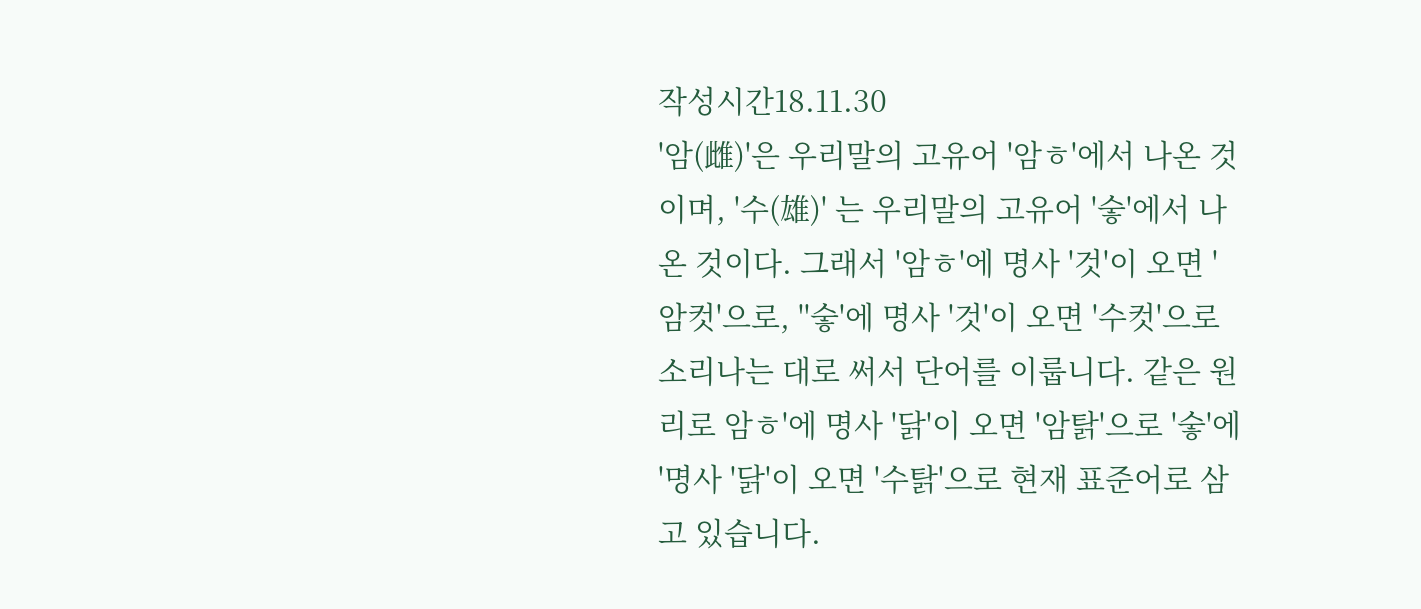작성시간18.11.30
'암(雌)'은 우리말의 고유어 '암ㅎ'에서 나온 것이며, '수(雄)' 는 우리말의 고유어 '숳'에서 나온 것이다. 그래서 '암ㅎ'에 명사 '것'이 오면 '암컷'으로, ''숳'에 명사 '것'이 오면 '수컷'으로 소리나는 대로 써서 단어를 이룹니다. 같은 원리로 암ㅎ'에 명사 '닭'이 오면 '암탉'으로 '숳'에 '명사 '닭'이 오면 '수탉'으로 현재 표준어로 삼고 있습니다.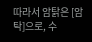따라서 암탉은 [암탁]으로, 수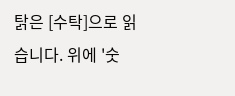탉은 [수탁]으로 읽습니다. 위에 '숫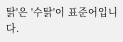탉'은 '수탉'이 표준어입니다.